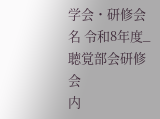学会・研修会名 令和8年度_聴覚部会研修会
内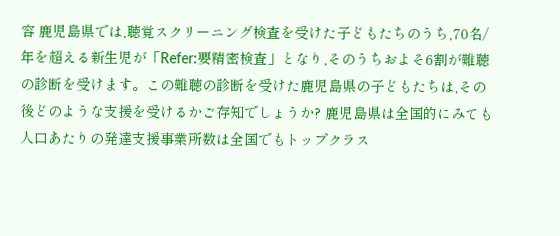容 鹿児島県では,聴覚スクリーニング検査を受けた子どもたちのうち,70名/年を超える新生児が「Refer:要精密検査」となり,そのうちおよそ6割が難聴の診断を受けます。この難聴の診断を受けた鹿児島県の子どもたちは,その後どのような支援を受けるかご存知でしょうか? 鹿児島県は全国的にみても人口あたりの発達支援事業所数は全国でもトップクラス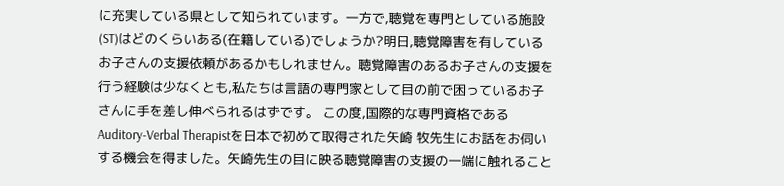に充実している県として知られています。一方で,聴覚を専門としている施設(ST)はどのくらいある(在籍している)でしょうか?明日,聴覚障害を有しているお子さんの支援依頼があるかもしれません。聴覚障害のあるお子さんの支援を行う経験は少なくとも,私たちは言語の専門家として目の前で困っているお子さんに手を差し伸べられるはずです。 この度,国際的な専門資格であるAuditory-Verbal Therapistを日本で初めて取得された矢崎 牧先生にお話をお伺いする機会を得ました。矢崎先生の目に映る聴覚障害の支援の一端に触れること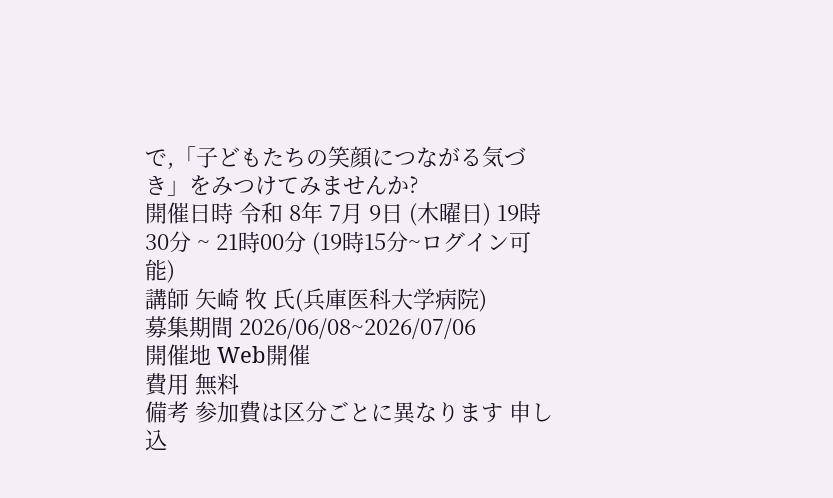で,「子どもたちの笑顔につながる気づき」をみつけてみませんか?
開催日時 令和 8年 7月 9日 (木曜日) 19時30分 ~ 21時00分 (19時15分~ログイン可能)
講師 矢崎 牧 氏(兵庫医科大学病院)
募集期間 2026/06/08~2026/07/06
開催地 Web開催
費用 無料
備考 参加費は区分ごとに異なります 申し込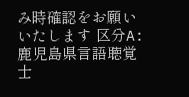み時確認をお願いいたします 区分A:鹿児島県言語聴覚士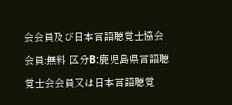会会員及び日本言語聴覚士協会会員:無料 区分B:鹿児島県言語聴覚士会会員又は日本言語聴覚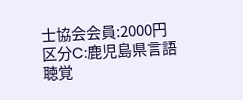士協会会員:2000円 区分C:鹿児島県言語聴覚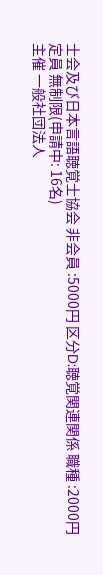士会及び日本言語聴覚士協会 非会員 :5000円 区分D:聴覚関連関係 職種 :2000円
定員 無制限(申請中: 16名)
主催 一般社団法人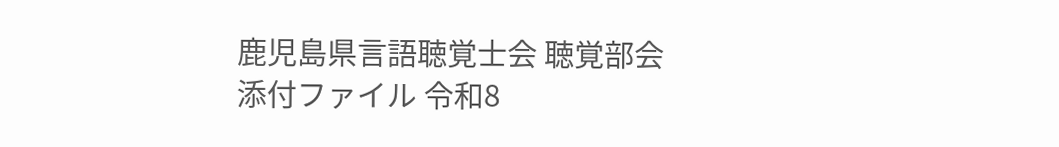鹿児島県言語聴覚士会 聴覚部会
添付ファイル 令和8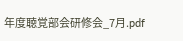年度聴覚部会研修会_7月.pdf